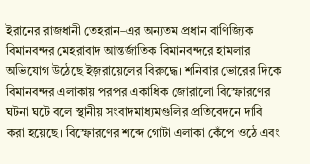ইরানের রাজধানী তেহরান–এর অন্যতম প্রধান বাণিজ্যিক বিমানবন্দর মেহরাবাদ আন্তর্জাতিক বিমানবন্দরে হামলার অভিযোগ উঠেছে ইজ়রায়েলের বিরুদ্ধে। শনিবার ভোরের দিকে বিমানবন্দর এলাকায় পরপর একাধিক জোরালো বিস্ফোরণের ঘটনা ঘটে বলে স্থানীয় সংবাদমাধ্যমগুলির প্রতিবেদনে দাবি করা হয়েছে। বিস্ফোরণের শব্দে গোটা এলাকা কেঁপে ওঠে এবং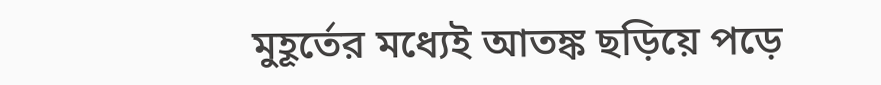মুহূর্তের মধ্যেই আতঙ্ক ছড়িয়ে পড়ে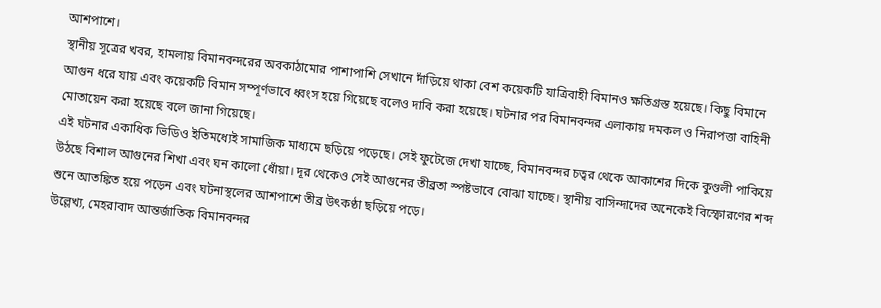আশপাশে।
স্থানীয় সূত্রের খবর, হামলায় বিমানবন্দরের অবকাঠামোর পাশাপাশি সেখানে দাঁড়িয়ে থাকা বেশ কয়েকটি যাত্রিবাহী বিমানও ক্ষতিগ্রস্ত হয়েছে। কিছু বিমানে আগুন ধরে যায় এবং কয়েকটি বিমান সম্পূর্ণভাবে ধ্বংস হয়ে গিয়েছে বলেও দাবি করা হয়েছে। ঘটনার পর বিমানবন্দর এলাকায় দমকল ও নিরাপত্তা বাহিনী মোতায়েন করা হয়েছে বলে জানা গিয়েছে।
এই ঘটনার একাধিক ভিডিও ইতিমধ্যেই সামাজিক মাধ্যমে ছড়িয়ে পড়েছে। সেই ফুটেজে দেখা যাচ্ছে, বিমানবন্দর চত্বর থেকে আকাশের দিকে কুণ্ডলী পাকিয়ে উঠছে বিশাল আগুনের শিখা এবং ঘন কালো ধোঁয়া। দূর থেকেও সেই আগুনের তীব্রতা স্পষ্টভাবে বোঝা যাচ্ছে। স্থানীয় বাসিন্দাদের অনেকেই বিস্ফোরণের শব্দ শুনে আতঙ্কিত হয়ে পড়েন এবং ঘটনাস্থলের আশপাশে তীব্র উৎকণ্ঠা ছড়িয়ে পড়ে।
উল্লেখ্য, মেহরাবাদ আন্তর্জাতিক বিমানবন্দর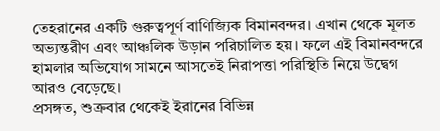তেহরানের একটি গুরুত্বপূর্ণ বাণিজ্যিক বিমানবন্দর। এখান থেকে মূলত অভ্যন্তরীণ এবং আঞ্চলিক উড়ান পরিচালিত হয়। ফলে এই বিমানবন্দরে হামলার অভিযোগ সামনে আসতেই নিরাপত্তা পরিস্থিতি নিয়ে উদ্বেগ আরও বেড়েছে।
প্রসঙ্গত, শুক্রবার থেকেই ইরানের বিভিন্ন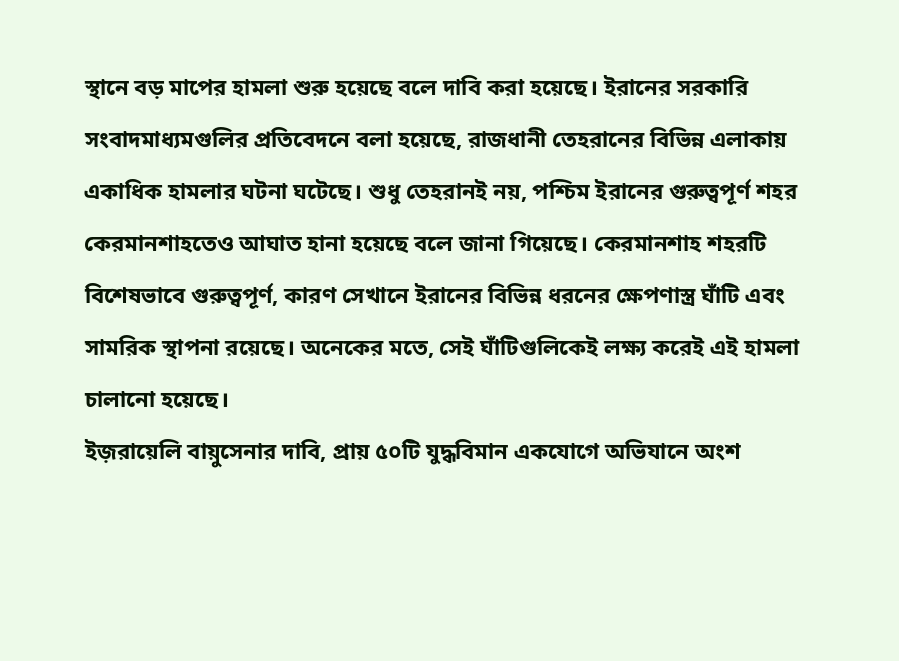স্থানে বড় মাপের হামলা শুরু হয়েছে বলে দাবি করা হয়েছে। ইরানের সরকারি সংবাদমাধ্যমগুলির প্রতিবেদনে বলা হয়েছে, রাজধানী তেহরানের বিভিন্ন এলাকায় একাধিক হামলার ঘটনা ঘটেছে। শুধু তেহরানই নয়, পশ্চিম ইরানের গুরুত্বপূর্ণ শহর কেরমানশাহতেও আঘাত হানা হয়েছে বলে জানা গিয়েছে। কেরমানশাহ শহরটি বিশেষভাবে গুরুত্বপূর্ণ, কারণ সেখানে ইরানের বিভিন্ন ধরনের ক্ষেপণাস্ত্র ঘাঁটি এবং সামরিক স্থাপনা রয়েছে। অনেকের মতে, সেই ঘাঁটিগুলিকেই লক্ষ্য করেই এই হামলা চালানো হয়েছে।
ইজ়রায়েলি বায়ুসেনার দাবি, প্রায় ৫০টি যুদ্ধবিমান একযোগে অভিযানে অংশ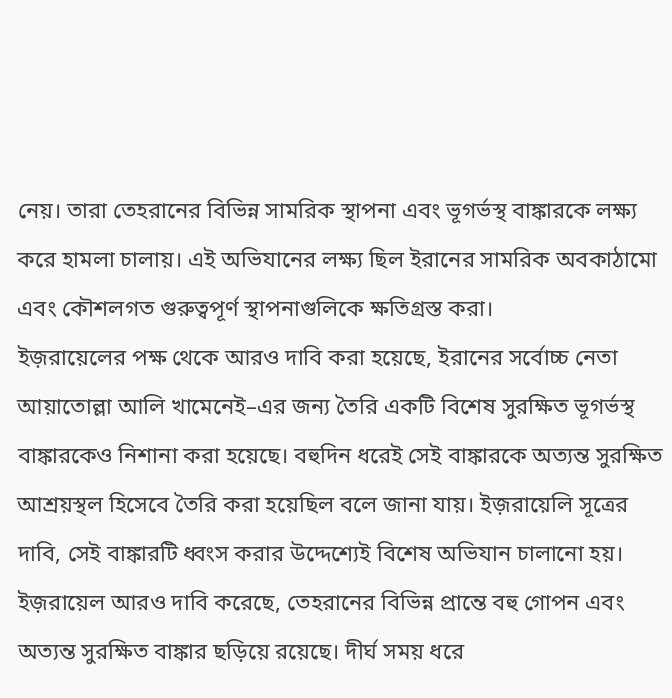নেয়। তারা তেহরানের বিভিন্ন সামরিক স্থাপনা এবং ভূগর্ভস্থ বাঙ্কারকে লক্ষ্য করে হামলা চালায়। এই অভিযানের লক্ষ্য ছিল ইরানের সামরিক অবকাঠামো এবং কৌশলগত গুরুত্বপূর্ণ স্থাপনাগুলিকে ক্ষতিগ্রস্ত করা।
ইজ়রায়েলের পক্ষ থেকে আরও দাবি করা হয়েছে, ইরানের সর্বোচ্চ নেতা আয়াতোল্লা আলি খামেনেই–এর জন্য তৈরি একটি বিশেষ সুরক্ষিত ভূগর্ভস্থ বাঙ্কারকেও নিশানা করা হয়েছে। বহুদিন ধরেই সেই বাঙ্কারকে অত্যন্ত সুরক্ষিত আশ্রয়স্থল হিসেবে তৈরি করা হয়েছিল বলে জানা যায়। ইজ়রায়েলি সূত্রের দাবি, সেই বাঙ্কারটি ধ্বংস করার উদ্দেশ্যেই বিশেষ অভিযান চালানো হয়।
ইজ়রায়েল আরও দাবি করেছে, তেহরানের বিভিন্ন প্রান্তে বহু গোপন এবং অত্যন্ত সুরক্ষিত বাঙ্কার ছড়িয়ে রয়েছে। দীর্ঘ সময় ধরে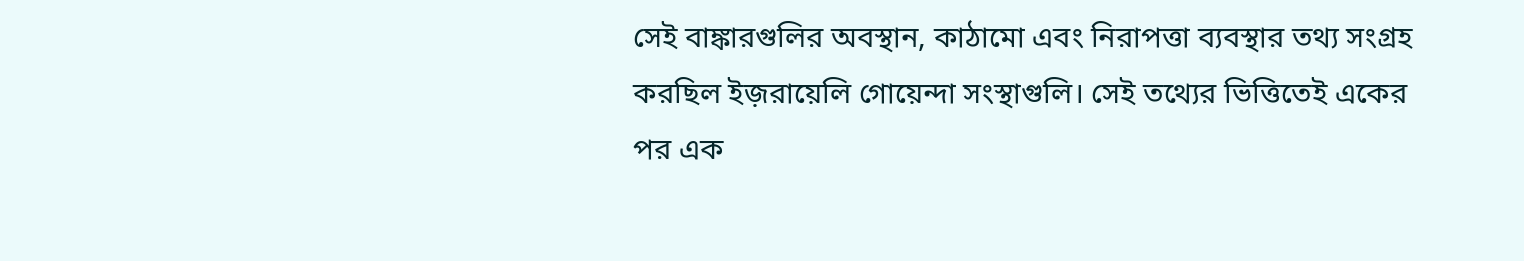সেই বাঙ্কারগুলির অবস্থান, কাঠামো এবং নিরাপত্তা ব্যবস্থার তথ্য সংগ্রহ করছিল ইজ়রায়েলি গোয়েন্দা সংস্থাগুলি। সেই তথ্যের ভিত্তিতেই একের পর এক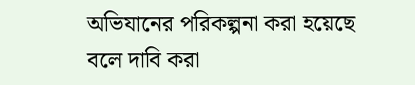অভিযানের পরিকল্পনা করা হয়েছে বলে দাবি করা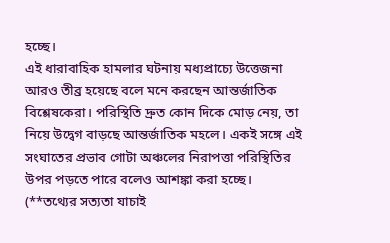হচ্ছে।
এই ধারাবাহিক হামলার ঘটনায় মধ্যপ্রাচ্যে উত্তেজনা আরও তীব্র হয়েছে বলে মনে করছেন আন্তর্জাতিক বিশ্লেষকেরা। পরিস্থিতি দ্রুত কোন দিকে মোড় নেয়, তা নিয়ে উদ্বেগ বাড়ছে আন্তর্জাতিক মহলে। একই সঙ্গে এই সংঘাতের প্রভাব গোটা অঞ্চলের নিরাপত্তা পরিস্থিতির উপর পড়তে পারে বলেও আশঙ্কা করা হচ্ছে।
(**তথ্যের সত্যতা যাচাই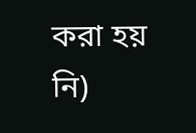করা হয় নি)